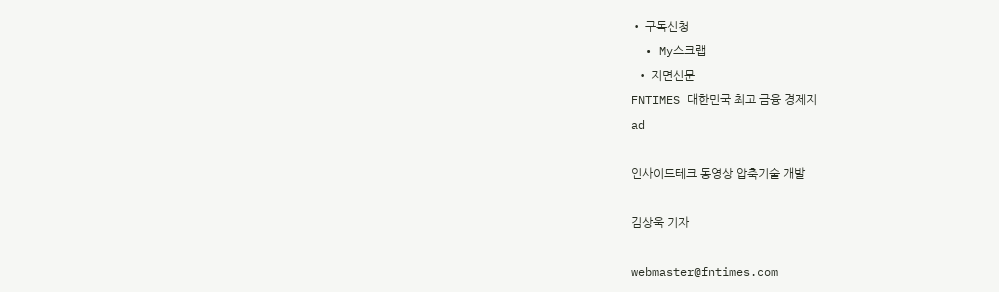• 구독신청
  • My스크랩
  • 지면신문
FNTIMES 대한민국 최고 금융 경제지
ad

인사이드테크 동영상 압축기술 개발

김상욱 기자

webmaster@fntimes.com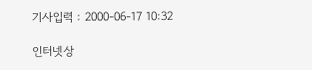기사입력 : 2000-06-17 10:32

인터넷상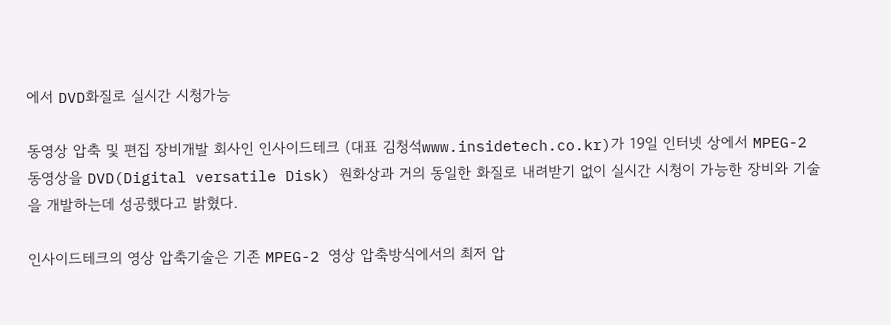에서 DVD화질로 실시간 시청가능

동영상 압축 및 편집 장비개발 회사인 인사이드테크 (대표 김청석www.insidetech.co.kr)가 19일 인터넷 상에서 MPEG-2 동영상을 DVD(Digital versatile Disk) 원화상과 거의 동일한 화질로 내려받기 없이 실시간 시청이 가능한 장비와 기술을 개발하는데 성공했다고 밝혔다.

인사이드테크의 영상 압축기술은 기존 MPEG-2 영상 압축방식에서의 최저 압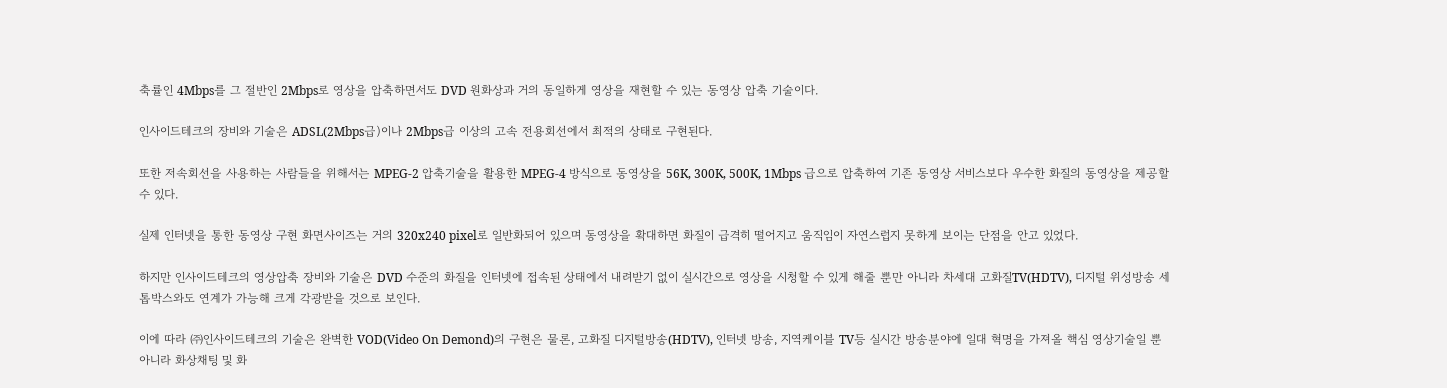축률인 4Mbps를 그 절반인 2Mbps로 영상을 압축하면서도 DVD 원화상과 거의 동일하게 영상을 재현할 수 있는 동영상 압축 기술이다.

인사이드테크의 장비와 기술은 ADSL(2Mbps급)이나 2Mbps급 이상의 고속 전용회선에서 최적의 상태로 구현된다.

또한 저속회선을 사용하는 사람들을 위해서는 MPEG-2 압축기술을 활용한 MPEG-4 방식으로 동영상을 56K, 300K, 500K, 1Mbps 급으로 압축하여 기존 동영상 서비스보다 우수한 화질의 동영상을 제공할 수 있다.

실제 인터넷을 통한 동영상 구현 화면사이즈는 거의 320x240 pixel로 일반화되어 있으며 동영상을 확대하면 화질이 급격히 떨어지고 움직임이 자연스럽지 못하게 보이는 단점을 안고 있었다.

하지만 인사이드테크의 영상압축 장비와 기술은 DVD 수준의 화질을 인터넷에 접속된 상태에서 내려받기 없이 실시간으로 영상을 시청할 수 있게 해줄 뿐만 아니라 차세대 고화질TV(HDTV), 디지털 위성방송 세톱박스와도 연계가 가능해 크게 각광받을 것으로 보인다.

이에 따라 ㈜인사이드테크의 기술은 완벽한 VOD(Video On Demond)의 구현은 물론, 고화질 디지털방송(HDTV), 인터넷 방송, 지역케이블 TV등 실시간 방송분야에 일대 혁명을 가져올 핵심 영상기술일 뿐 아니라 화상채팅 및 화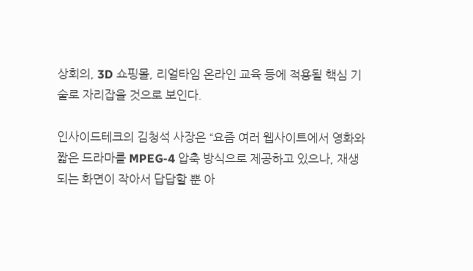상회의, 3D 쇼핑몰, 리얼타임 온라인 교육 등에 적용될 핵심 기술로 자리잡을 것으로 보인다.

인사이드테크의 김청석 사장은 “요즘 여러 웹사이트에서 영화와 짧은 드라마를 MPEG-4 압축 방식으로 제공하고 있으나, 재생되는 화면이 작아서 답답할 뿐 아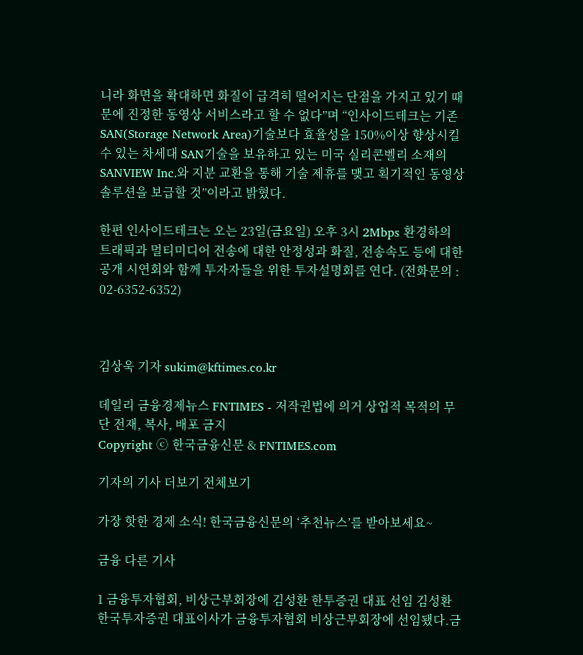니라 화면을 확대하면 화질이 급격히 떨어지는 단점을 가지고 있기 때문에 진정한 동영상 서비스라고 할 수 없다”며 “인사이드테크는 기존 SAN(Storage Network Area)기술보다 효율성을 150%이상 향상시킬 수 있는 차세대 SAN기술을 보유하고 있는 미국 실리콘벨리 소재의 SANVIEW Inc.와 지분 교환을 통해 기술 제휴를 맺고 획기적인 동영상 솔루션을 보급할 것”이라고 밝혔다.

한편 인사이드테크는 오는 23일(금요일) 오후 3시 2Mbps 환경하의 트래픽과 멀티미디어 전송에 대한 안정성과 화질, 전송속도 등에 대한 공개 시연회와 함께 투자자들을 위한 투자설명회를 연다. (전화문의 : 02-6352-6352)



김상욱 기자 sukim@kftimes.co.kr

데일리 금융경제뉴스 FNTIMES - 저작권법에 의거 상업적 목적의 무단 전재, 복사, 배포 금지
Copyright ⓒ 한국금융신문 & FNTIMES.com

기자의 기사 더보기 전체보기

가장 핫한 경제 소식! 한국금융신문의 ‘추천뉴스’를 받아보세요~

금융 다른 기사

1 금융투자협회, 비상근부회장에 김성환 한투증권 대표 선임 김성환 한국투자증권 대표이사가 금융투자협회 비상근부회장에 선임됐다.금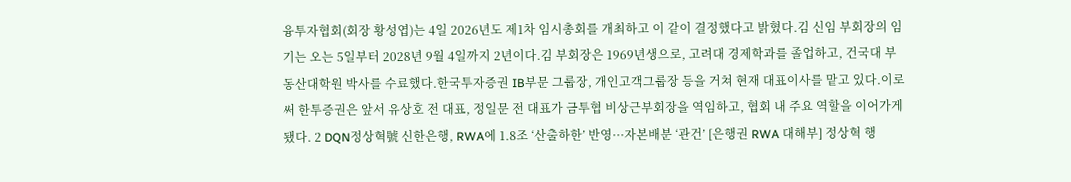융투자협회(회장 황성엽)는 4일 2026년도 제1차 임시총회를 개최하고 이 같이 결정했다고 밝혔다.김 신임 부회장의 임기는 오는 5일부터 2028년 9월 4일까지 2년이다.김 부회장은 1969년생으로, 고려대 경제학과를 졸업하고, 건국대 부동산대학원 박사를 수료했다.한국투자증권 IB부문 그룹장, 개인고객그룹장 등을 거쳐 현재 대표이사를 맡고 있다.이로써 한투증권은 앞서 유상호 전 대표, 정일문 전 대표가 금투협 비상근부회장을 역임하고, 협회 내 주요 역할을 이어가게 됐다. 2 DQN정상혁號 신한은행, RWA에 1.8조 ‘산출하한’ 반영···자본배분 ‘관건’ [은행권 RWA 대해부] 정상혁 행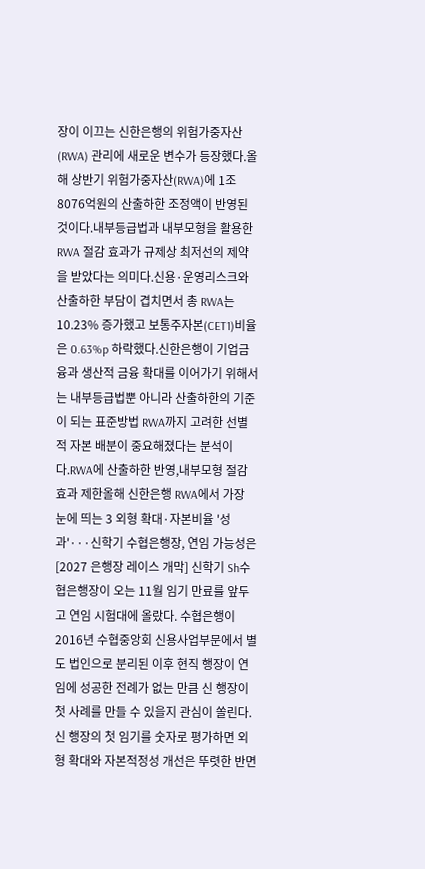장이 이끄는 신한은행의 위험가중자산(RWA) 관리에 새로운 변수가 등장했다.올해 상반기 위험가중자산(RWA)에 1조 8076억원의 산출하한 조정액이 반영된 것이다.내부등급법과 내부모형을 활용한 RWA 절감 효과가 규제상 최저선의 제약을 받았다는 의미다.신용·운영리스크와 산출하한 부담이 겹치면서 총 RWA는 10.23% 증가했고 보통주자본(CET1)비율은 0.63%p 하락했다.신한은행이 기업금융과 생산적 금융 확대를 이어가기 위해서는 내부등급법뿐 아니라 산출하한의 기준이 되는 표준방법 RWA까지 고려한 선별적 자본 배분이 중요해졌다는 분석이다.RWA에 산출하한 반영,내부모형 절감 효과 제한올해 신한은행 RWA에서 가장 눈에 띄는 3 외형 확대·자본비율 '성과'···신학기 수협은행장, 연임 가능성은 [2027 은행장 레이스 개막] 신학기 Sh수협은행장이 오는 11월 임기 만료를 앞두고 연임 시험대에 올랐다. 수협은행이 2016년 수협중앙회 신용사업부문에서 별도 법인으로 분리된 이후 현직 행장이 연임에 성공한 전례가 없는 만큼 신 행장이 첫 사례를 만들 수 있을지 관심이 쏠린다.신 행장의 첫 임기를 숫자로 평가하면 외형 확대와 자본적정성 개선은 뚜렷한 반면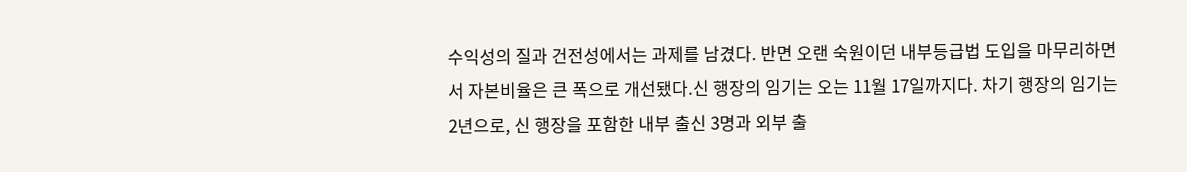수익성의 질과 건전성에서는 과제를 남겼다. 반면 오랜 숙원이던 내부등급법 도입을 마무리하면서 자본비율은 큰 폭으로 개선됐다.신 행장의 임기는 오는 11월 17일까지다. 차기 행장의 임기는 2년으로, 신 행장을 포함한 내부 출신 3명과 외부 출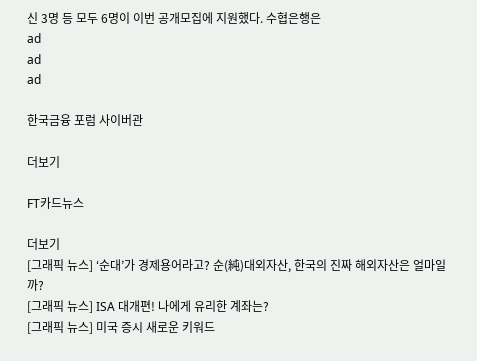신 3명 등 모두 6명이 이번 공개모집에 지원했다. 수협은행은
ad
ad
ad

한국금융 포럼 사이버관

더보기

FT카드뉴스

더보기
[그래픽 뉴스] ‘순대’가 경제용어라고? 순(純)대외자산, 한국의 진짜 해외자산은 얼마일까?
[그래픽 뉴스] ISA 대개편! 나에게 유리한 계좌는?
[그래픽 뉴스] 미국 증시 새로운 키워드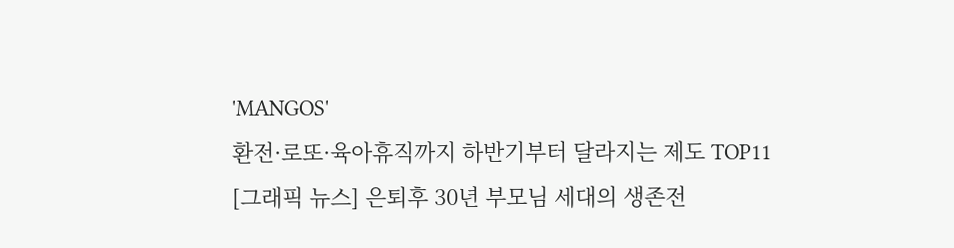'MANGOS'
환전·로또·육아휴직까지 하반기부터 달라지는 제도 TOP11
[그래픽 뉴스] 은퇴후 30년 부모님 세대의 생존전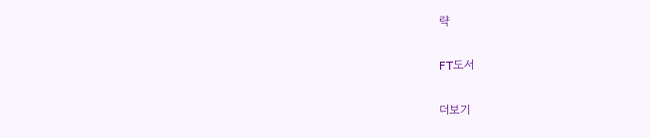략

FT도서

더보기